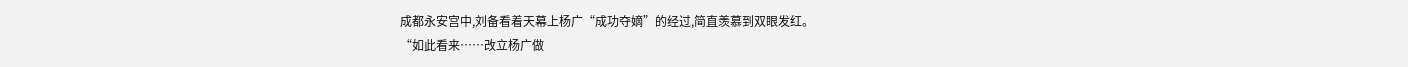成都永安宫中,刘备看着天幕上杨广“成功夺嫡”的经过,简直羡慕到双眼发红。
“如此看来……改立杨广做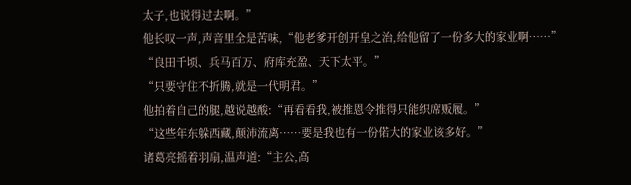太子,也说得过去啊。”
他长叹一声,声音里全是苦味,“他老爹开创开皇之治,给他留了一份多大的家业啊……”
“良田千顷、兵马百万、府库充盈、天下太平。”
“只要守住不折腾,就是一代明君。”
他拍着自己的腿,越说越酸:“再看看我,被推恩令推得只能织席贩履。”
“这些年东躲西藏,颠沛流离……要是我也有一份偌大的家业该多好。”
诸葛亮摇着羽扇,温声道:“主公,高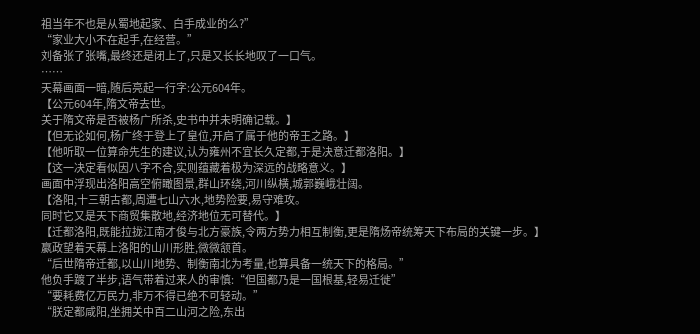祖当年不也是从蜀地起家、白手成业的么?”
“家业大小不在起手,在经营。”
刘备张了张嘴,最终还是闭上了,只是又长长地叹了一口气。
……
天幕画面一暗,随后亮起一行字:公元604年。
【公元604年,隋文帝去世。
关于隋文帝是否被杨广所杀,史书中并未明确记载。】
【但无论如何,杨广终于登上了皇位,开启了属于他的帝王之路。】
【他听取一位算命先生的建议,认为雍州不宜长久定都,于是决意迁都洛阳。】
【这一决定看似因八字不合,实则蕴藏着极为深远的战略意义。】
画面中浮现出洛阳高空俯瞰图景,群山环绕,河川纵横,城郭巍峨壮阔。
【洛阳,十三朝古都,周遭七山六水,地势险要,易守难攻。
同时它又是天下商贸集散地,经济地位无可替代。】
【迁都洛阳,既能拉拢江南才俊与北方豪族,令两方势力相互制衡,更是隋炀帝统筹天下布局的关键一步。】
嬴政望着天幕上洛阳的山川形胜,微微颔首。
“后世隋帝迁都,以山川地势、制衡南北为考量,也算具备一统天下的格局。”
他负手踱了半步,语气带着过来人的审慎:“但国都乃是一国根基,轻易迁徙”
“要耗费亿万民力,非万不得已绝不可轻动。”
“朕定都咸阳,坐拥关中百二山河之险,东出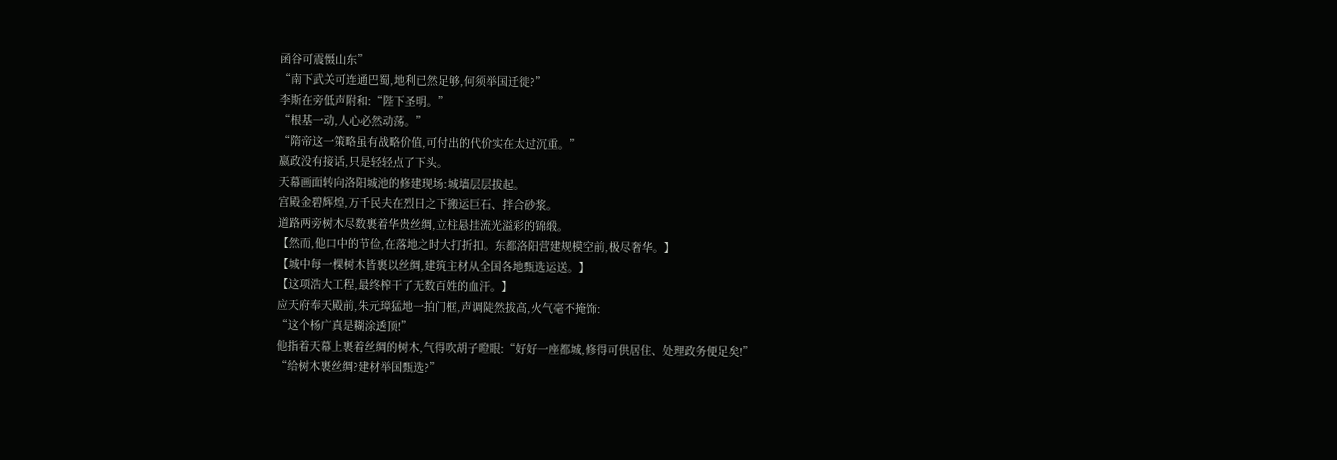函谷可震慑山东”
“南下武关可连通巴蜀,地利已然足够,何须举国迁徙?”
李斯在旁低声附和:“陛下圣明。”
“根基一动,人心必然动荡。”
“隋帝这一策略虽有战略价值,可付出的代价实在太过沉重。”
嬴政没有接话,只是轻轻点了下头。
天幕画面转向洛阳城池的修建现场:城墙层层拔起。
宫殿金碧辉煌,万千民夫在烈日之下搬运巨石、拌合砂浆。
道路两旁树木尽数裹着华贵丝绸,立柱悬挂流光溢彩的锦缎。
【然而,他口中的节俭,在落地之时大打折扣。东都洛阳营建规模空前,极尽奢华。】
【城中每一棵树木皆裹以丝绸,建筑主材从全国各地甄选运送。】
【这项浩大工程,最终榨干了无数百姓的血汗。】
应天府奉天殿前,朱元璋猛地一拍门框,声调陡然拔高,火气毫不掩饰:
“这个杨广真是糊涂透顶!”
他指着天幕上裹着丝绸的树木,气得吹胡子瞪眼:“好好一座都城,修得可供居住、处理政务便足矣!”
“给树木裹丝绸?建材举国甄选?”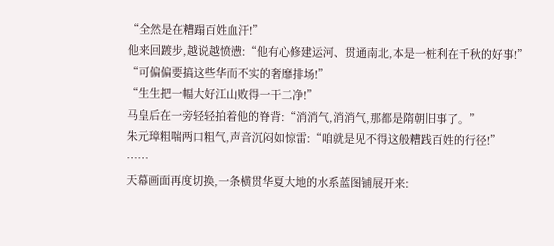“全然是在糟蹋百姓血汗!”
他来回踱步,越说越愤懑:“他有心修建运河、贯通南北,本是一桩利在千秋的好事!”
“可偏偏要搞这些华而不实的奢靡排场!”
“生生把一幅大好江山败得一干二净!”
马皇后在一旁轻轻拍着他的脊背:“消消气,消消气,那都是隋朝旧事了。”
朱元璋粗喘两口粗气,声音沉闷如惊雷:“咱就是见不得这般糟践百姓的行径!”
……
天幕画面再度切换,一条横贯华夏大地的水系蓝图铺展开来: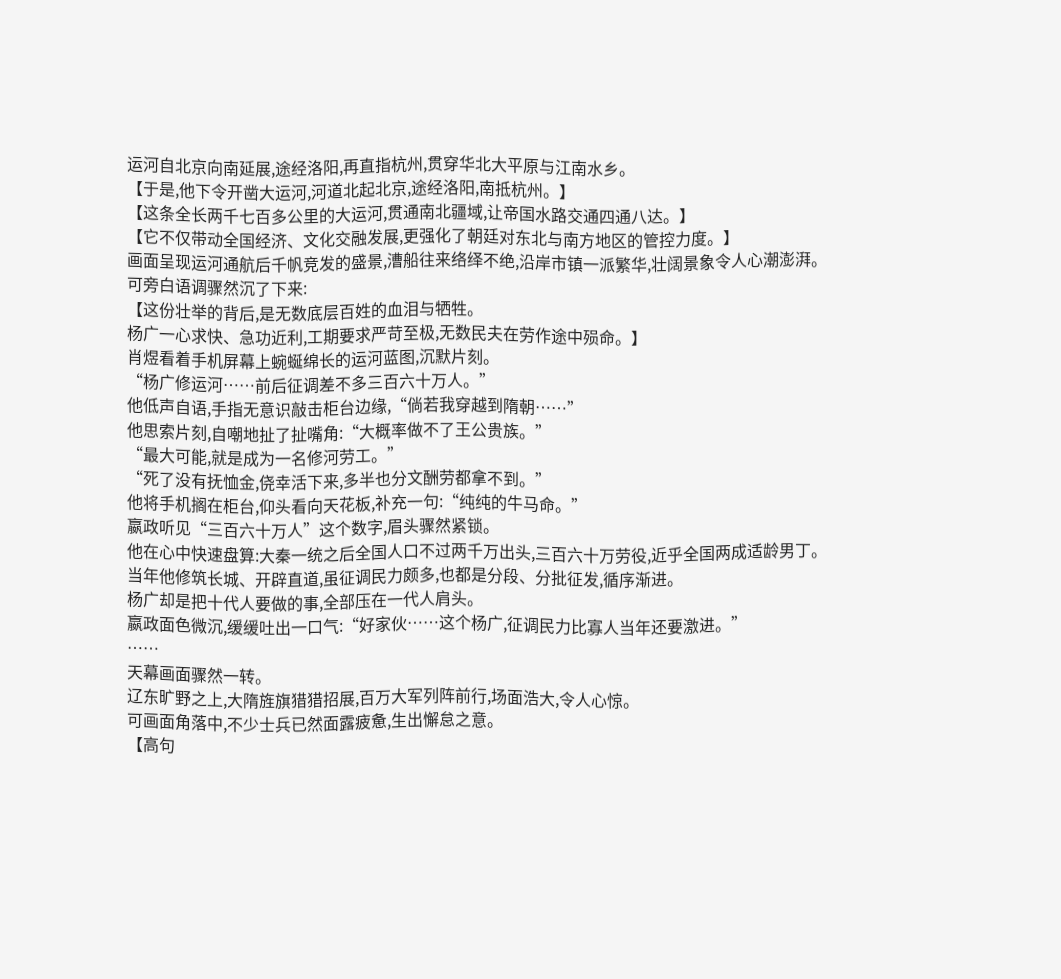运河自北京向南延展,途经洛阳,再直指杭州,贯穿华北大平原与江南水乡。
【于是,他下令开凿大运河,河道北起北京,途经洛阳,南抵杭州。】
【这条全长两千七百多公里的大运河,贯通南北疆域,让帝国水路交通四通八达。】
【它不仅带动全国经济、文化交融发展,更强化了朝廷对东北与南方地区的管控力度。】
画面呈现运河通航后千帆竞发的盛景,漕船往来络绎不绝,沿岸市镇一派繁华,壮阔景象令人心潮澎湃。
可旁白语调骤然沉了下来:
【这份壮举的背后,是无数底层百姓的血泪与牺牲。
杨广一心求快、急功近利,工期要求严苛至极,无数民夫在劳作途中殒命。】
肖煜看着手机屏幕上蜿蜒绵长的运河蓝图,沉默片刻。
“杨广修运河……前后征调差不多三百六十万人。”
他低声自语,手指无意识敲击柜台边缘,“倘若我穿越到隋朝……”
他思索片刻,自嘲地扯了扯嘴角:“大概率做不了王公贵族。”
“最大可能,就是成为一名修河劳工。”
“死了没有抚恤金,侥幸活下来,多半也分文酬劳都拿不到。”
他将手机搁在柜台,仰头看向天花板,补充一句:“纯纯的牛马命。”
嬴政听见“三百六十万人”这个数字,眉头骤然紧锁。
他在心中快速盘算:大秦一统之后全国人口不过两千万出头,三百六十万劳役,近乎全国两成适龄男丁。
当年他修筑长城、开辟直道,虽征调民力颇多,也都是分段、分批征发,循序渐进。
杨广却是把十代人要做的事,全部压在一代人肩头。
嬴政面色微沉,缓缓吐出一口气:“好家伙……这个杨广,征调民力比寡人当年还要激进。”
……
天幕画面骤然一转。
辽东旷野之上,大隋旌旗猎猎招展,百万大军列阵前行,场面浩大,令人心惊。
可画面角落中,不少士兵已然面露疲惫,生出懈怠之意。
【高句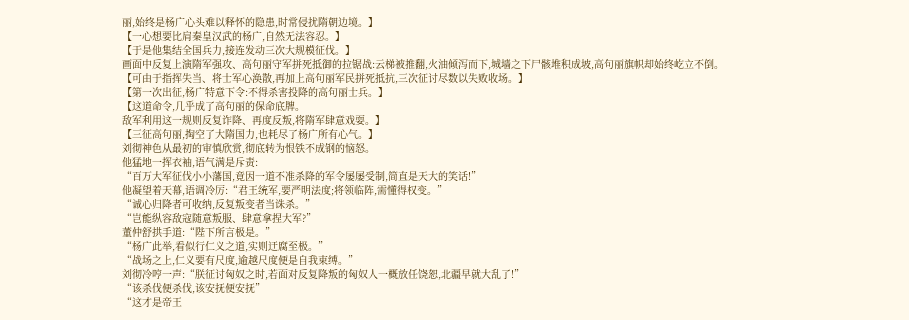丽,始终是杨广心头难以释怀的隐患,时常侵扰隋朝边境。】
【一心想要比肩秦皇汉武的杨广,自然无法容忍。】
【于是他集结全国兵力,接连发动三次大规模征伐。】
画面中反复上演隋军强攻、高句丽守军拼死抵御的拉锯战:云梯被推翻,火油倾泻而下,城墙之下尸骸堆积成坡,高句丽旗帜却始终屹立不倒。
【可由于指挥失当、将士军心涣散,再加上高句丽军民拼死抵抗,三次征讨尽数以失败收场。】
【第一次出征,杨广特意下令:不得杀害投降的高句丽士兵。】
【这道命令,几乎成了高句丽的保命底牌。
敌军利用这一规则反复诈降、再度反叛,将隋军肆意戏耍。】
【三征高句丽,掏空了大隋国力,也耗尽了杨广所有心气。】
刘彻神色从最初的审慎欣赏,彻底转为恨铁不成钢的恼怒。
他猛地一挥衣袖,语气满是斥责:
“百万大军征伐小小藩国,竟因一道不准杀降的军令屡屡受制,简直是天大的笑话!”
他凝望着天幕,语调冷厉:“君王统军,要严明法度;将领临阵,需懂得权变。”
“诚心归降者可收纳,反复叛变者当诛杀。”
“岂能纵容敌寇随意叛服、肆意拿捏大军?”
董仲舒拱手道:“陛下所言极是。”
“杨广此举,看似行仁义之道,实则迂腐至极。”
“战场之上,仁义要有尺度,逾越尺度便是自我束缚。”
刘彻冷哼一声:“朕征讨匈奴之时,若面对反复降叛的匈奴人一概放任饶恕,北疆早就大乱了!”
“该杀伐便杀伐,该安抚便安抚”
“这才是帝王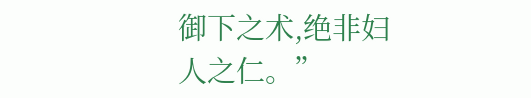御下之术,绝非妇人之仁。”